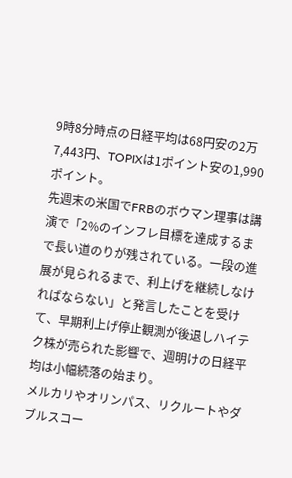9時8分時点の日経平均は68円安の2万7,443円、TOPIXは1ポイント安の1,990ポイント。
先週末の米国でFRBのボウマン理事は講演で「2%のインフレ目標を達成するまで長い道のりが残されている。一段の進展が見られるまで、利上げを継続しなければならない」と発言したことを受けて、早期利上げ停止観測が後退しハイテク株が売られた影響で、週明けの日経平均は小幅続落の始まり。
メルカリやオリンパス、リクルートやダブルスコー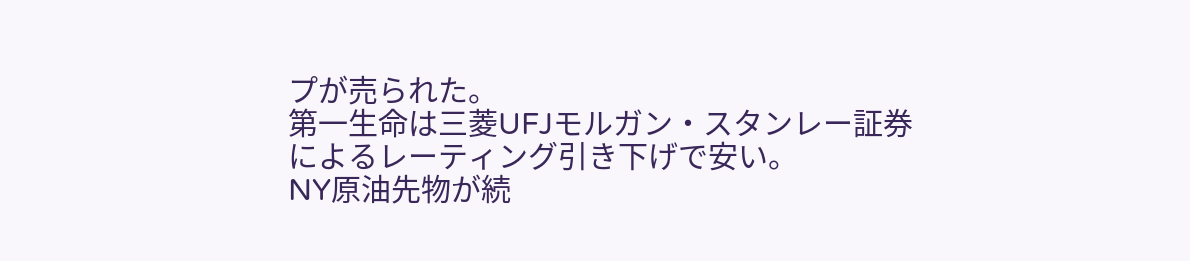プが売られた。
第一生命は三菱UFJモルガン・スタンレー証券によるレーティング引き下げで安い。
NY原油先物が続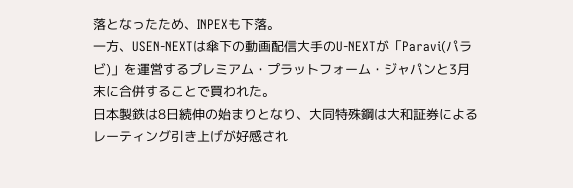落となったため、INPEXも下落。
一方、USEN-NEXTは傘下の動画配信大手のU-NEXTが「Paravi(パラビ)」を運営するプレミアム・プラットフォーム・ジャパンと3月末に合併することで買われた。
日本製鉄は8日続伸の始まりとなり、大同特殊鋼は大和証券によるレーティング引き上げが好感され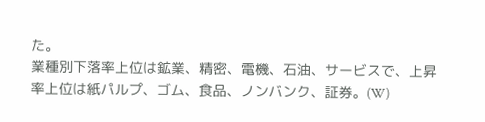た。
業種別下落率上位は鉱業、精密、電機、石油、サービスで、上昇率上位は紙パルプ、ゴム、食品、ノンバンク、証券。(W)